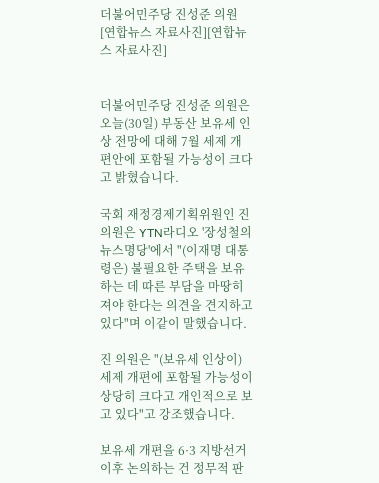더불어민주당 진성준 의원[연합뉴스 자료사진][연합뉴스 자료사진]


더불어민주당 진성준 의원은 오늘(30일) 부동산 보유세 인상 전망에 대해 7월 세제 개편안에 포함될 가능성이 크다고 밝혔습니다.

국회 재정경제기획위원인 진 의원은 YTN라디오 '장성철의 뉴스명당'에서 "(이재명 대통령은) 불필요한 주택을 보유하는 데 따른 부담을 마땅히 져야 한다는 의견을 견지하고 있다"며 이같이 말했습니다.

진 의원은 "(보유세 인상이) 세제 개편에 포함될 가능성이 상당히 크다고 개인적으로 보고 있다"고 강조했습니다.

보유세 개편을 6·3 지방선거 이후 논의하는 건 정무적 판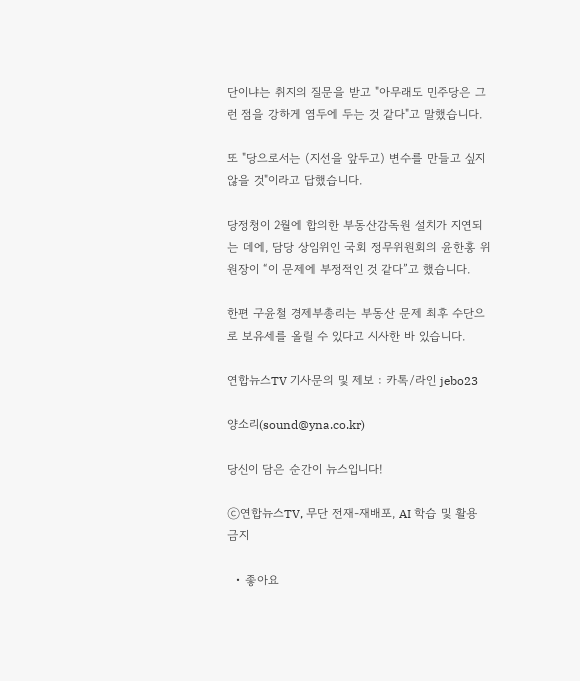단이냐는 취지의 질문을 받고 "아무래도 민주당은 그런 점을 강하게 염두에 두는 것 같다"고 말했습니다.

또 "당으로서는 (지선을 앞두고) 변수를 만들고 싶지 않을 것"이라고 답했습니다.

당정청이 2월에 합의한 부동산감독원 설치가 지연되는 데에, 담당 상임위인 국회 정무위원회의 윤한홍 위원장이 “이 문제에 부정적인 것 같다”고 했습니다.

한편 구윤철 경제부총리는 부동산 문제 최후 수단으로 보유세를 올릴 수 있다고 시사한 바 있습니다.

연합뉴스TV 기사문의 및 제보 : 카톡/라인 jebo23

양소리(sound@yna.co.kr)

당신이 담은 순간이 뉴스입니다!

ⓒ연합뉴스TV, 무단 전재-재배포, AI 학습 및 활용 금지

  • 좋아요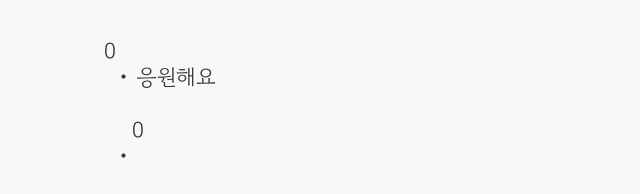0
  • 응원해요

    0
  •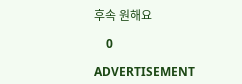후속 원해요

    0

ADVERTISEMENT